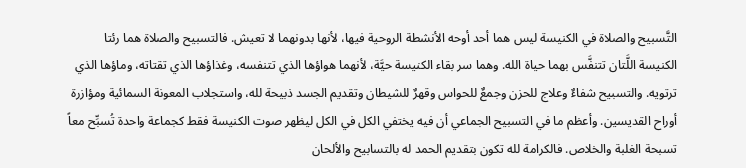التَّسبيح والصلاة في الكنيسة ليس هما أحد أوحه الأنشطة الروحية فيها، لأنها بدونهما لا تعيش. فالتسبيح والصلاة هما رئتا الكنيسة اللَّتان تتنفَّس بهما حياة الله. وهما سر بقاء الكنيسة حيَّة، لأنهما هواؤها الذي تتنفسه، وغذاؤها الذي تقتاته، وماؤها الذي ترتويه. والتسبيح شفاءٌ وعلاج للحزن وجمعٌ للحواس وقهرٌ للشيطان وتقديم الجسد ذبيحة لله، واستجلاب المعونة السمائية ومؤازرة أوراح القديسين. وأعظم ما في التسبيح الجماعي أن فيه يختفي الكل في الكل ليظهر صوت الكنيسة فقط كجماعة واحدة تُسبِّح معاً تسبحة الغلبة والخلاص. فالكرامة لله تكون بتقديم الحمد له بالتسابيح والألحان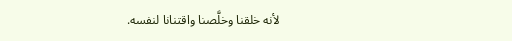لأنه خلقنا وخلَّصنا واقتنانا لنفسه.